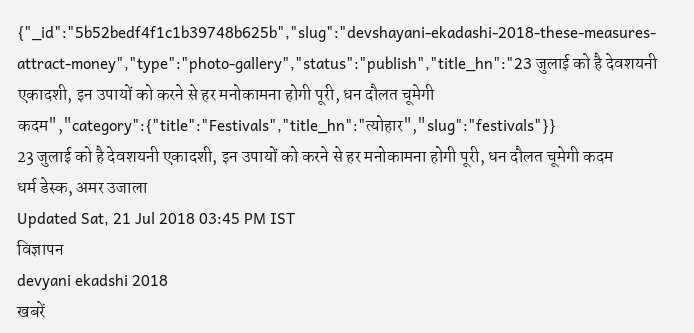{"_id":"5b52bedf4f1c1b39748b625b","slug":"devshayani-ekadashi-2018-these-measures-attract-money","type":"photo-gallery","status":"publish","title_hn":"23 जुलाई को है देवशयनी एकादशी, इन उपायों को करने से हर मनोकामना होगी पूरी, धन दौलत चूमेगी कदम","category":{"title":"Festivals","title_hn":"त्योहार","slug":"festivals"}}
23 जुलाई को है देवशयनी एकादशी, इन उपायों को करने से हर मनोकामना होगी पूरी, धन दौलत चूमेगी कदम
धर्म डेस्क, अमर उजाला
Updated Sat, 21 Jul 2018 03:45 PM IST
विज्ञापन
devyani ekadshi 2018
खबरें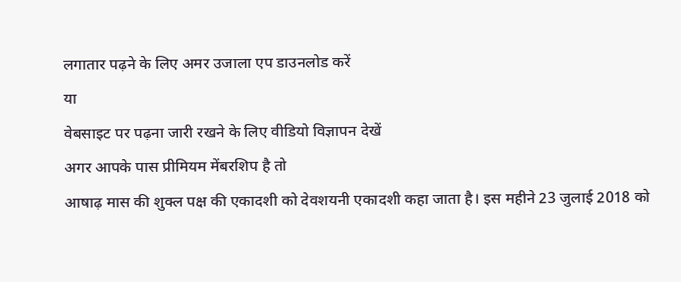लगातार पढ़ने के लिए अमर उजाला एप डाउनलोड करें
या
वेबसाइट पर पढ़ना जारी रखने के लिए वीडियो विज्ञापन देखें
अगर आपके पास प्रीमियम मेंबरशिप है तो
आषाढ़ मास की शुक्ल पक्ष की एकादशी को देवशयनी एकादशी कहा जाता है। इस महीने 23 जुलाई 2018 को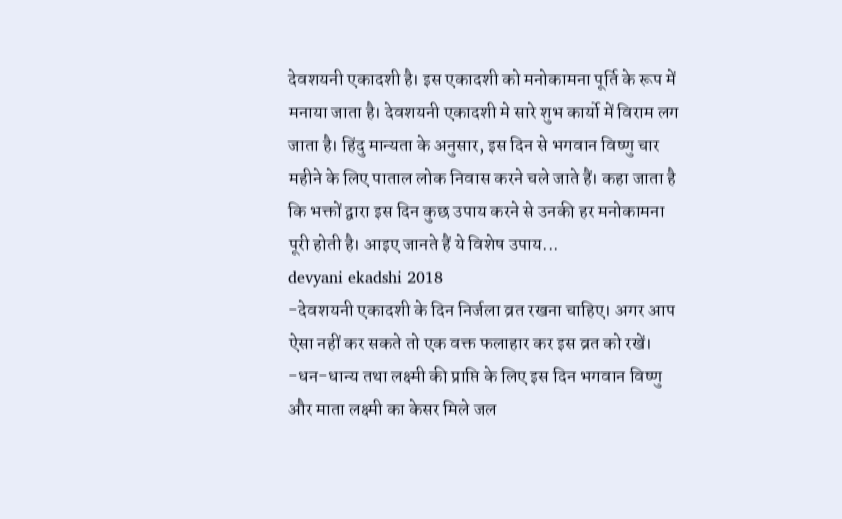देवशयनी एकादशी है। इस एकादशी को मनोकामना पूर्ति के रूप में मनाया जाता है। देवशयनी एकादशी मे सारे शुभ कार्यो में विराम लग जाता है। हिंदु मान्यता के अनुसार, इस दिन से भगवान विष्णु चार महीने के लिए पाताल लोक निवास करने चले जाते हैं। कहा जाता है कि भक्तों द्वारा इस दिन कुछ उपाय करने से उनकी हर मनोकामना पूरी होती है। आइए जानते हैं ये विशेष उपाय...
devyani ekadshi 2018
-देवशयनी एकादशी के दिन निर्जला व्रत रखना चाहिए। अगर आप ऐसा नहीं कर सकते तो एक वक्त फलाहार कर इस व्रत को रखें।
-धन-धान्य तथा लक्ष्मी की प्राप्ति के लिए इस दिन भगवान विष्णु और माता लक्ष्मी का केसर मिले जल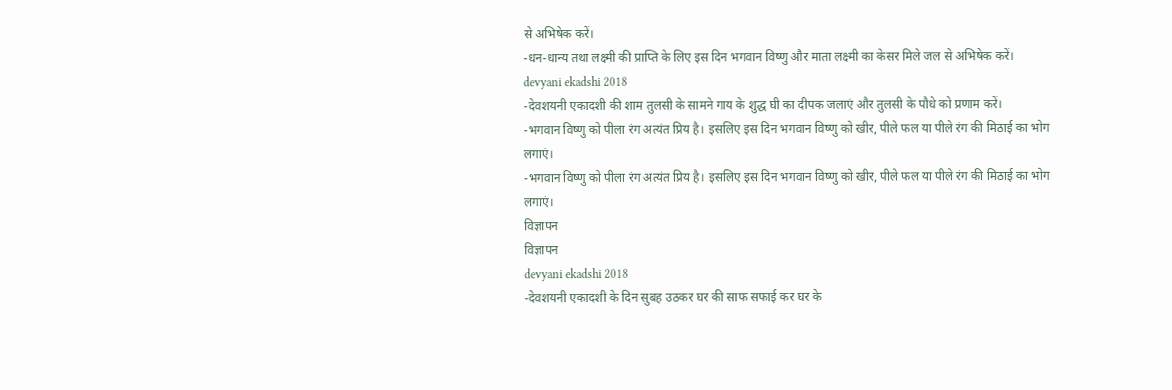से अभिषेक करें।
-धन-धान्य तथा लक्ष्मी की प्राप्ति के लिए इस दिन भगवान विष्णु और माता लक्ष्मी का केसर मिले जल से अभिषेक करें।
devyani ekadshi 2018
-देवशयनी एकादशी की शाम तुलसी के सामने गाय के शुद्ध घी का दीपक जलाएं और तुलसी के पौधे को प्रणाम करें।
-भगवान विष्णु को पीला रंग अत्यंत प्रिय है। इसलिए इस दिन भगवान विष्णु को खीर, पीले फल या पीले रंग की मिठाई का भोग लगाएं।
-भगवान विष्णु को पीला रंग अत्यंत प्रिय है। इसलिए इस दिन भगवान विष्णु को खीर, पीले फल या पीले रंग की मिठाई का भोग लगाएं।
विज्ञापन
विज्ञापन
devyani ekadshi 2018
-देवशयनी एकादशी के दिन सुबह उठकर घर की साफ सफाई कर घर के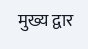मुख्य द्वार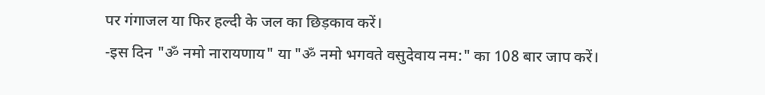पर गंगाजल या फिर हल्दी के जल का छिड़काव करें।
-इस दिन "ॐ नमो नारायणाय" या "ॐ नमो भगवते वसुदेवाय नम:" का 108 बार जाप करें।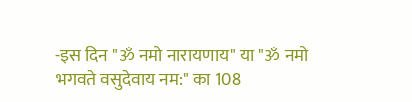-इस दिन "ॐ नमो नारायणाय" या "ॐ नमो भगवते वसुदेवाय नम:" का 108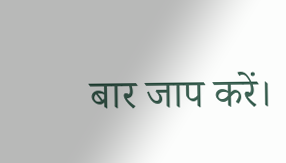बार जाप करें।